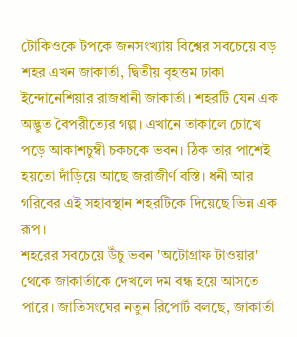টোকিওকে টপকে জনসংখ্যায় বিশ্বের সবচেয়ে বড় শহর এখন জাকার্তা, দ্বিতীয় বৃহত্তম ঢাকা
ইন্দোনেশিয়ার রাজধানী জাকার্তা। শহরটি যেন এক অদ্ভুত বৈপরীত্যের গল্প। এখানে তাকালে চোখে পড়ে আকাশচুম্বী চকচকে ভবন। ঠিক তার পাশেই হয়তো দাঁড়িয়ে আছে জরাজীর্ণ বস্তি। ধনী আর গরিবের এই সহাবস্থান শহরটিকে দিয়েছে ভিন্ন এক রূপ।
শহরের সবচেয়ে উঁচু ভবন 'অটোগ্রাফ টাওয়ার' থেকে জাকার্তাকে দেখলে দম বন্ধ হয়ে আসতে পারে। জাতিসংঘের নতুন রিপোর্ট বলছে, জাকার্তা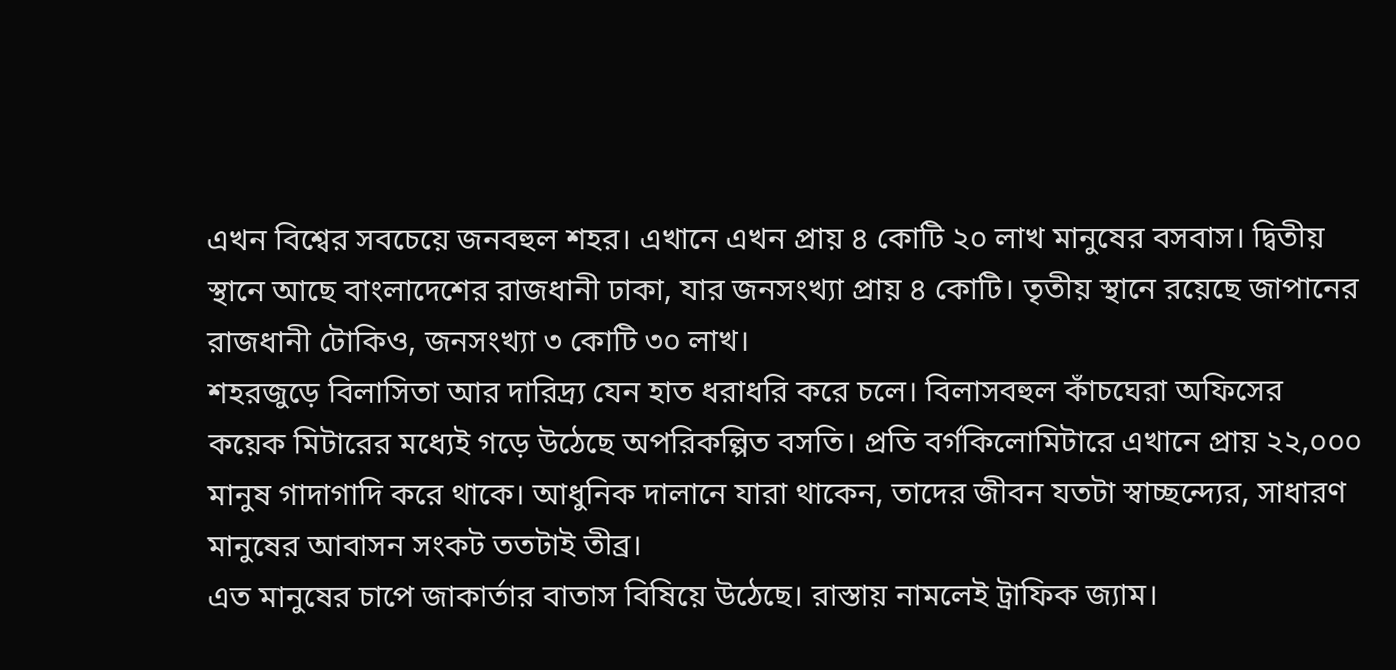এখন বিশ্বের সবচেয়ে জনবহুল শহর। এখানে এখন প্রায় ৪ কোটি ২০ লাখ মানুষের বসবাস। দ্বিতীয় স্থানে আছে বাংলাদেশের রাজধানী ঢাকা, যার জনসংখ্যা প্রায় ৪ কোটি। তৃতীয় স্থানে রয়েছে জাপানের রাজধানী টোকিও, জনসংখ্যা ৩ কোটি ৩০ লাখ।
শহরজুড়ে বিলাসিতা আর দারিদ্র্য যেন হাত ধরাধরি করে চলে। বিলাসবহুল কাঁচঘেরা অফিসের কয়েক মিটারের মধ্যেই গড়ে উঠেছে অপরিকল্পিত বসতি। প্রতি বর্গকিলোমিটারে এখানে প্রায় ২২,০০০ মানুষ গাদাগাদি করে থাকে। আধুনিক দালানে যারা থাকেন, তাদের জীবন যতটা স্বাচ্ছন্দ্যের, সাধারণ মানুষের আবাসন সংকট ততটাই তীব্র।
এত মানুষের চাপে জাকার্তার বাতাস বিষিয়ে উঠেছে। রাস্তায় নামলেই ট্রাফিক জ্যাম।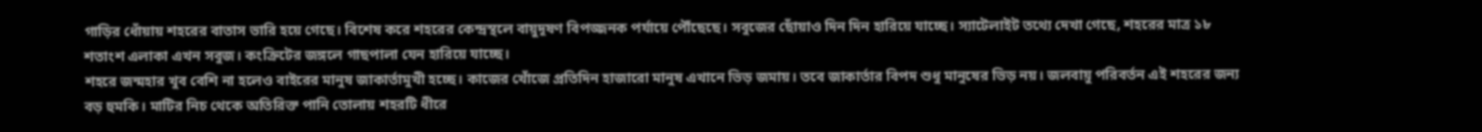গাড়ির ধোঁয়ায় শহরের বাতাস ভারি হয়ে গেছে। বিশেষ করে শহরের কেন্দ্রস্থলে বায়ুদূষণ বিপজ্জনক পর্যায়ে পৌঁছেছে। সবুজের ছোঁয়াও দিন দিন হারিয়ে যাচ্ছে। স্যাটেলাইট তথ্যে দেখা গেছে, শহরের মাত্র ১৮ শতাংশ এলাকা এখন সবুজ। কংক্রিটের জঙ্গলে গাছপালা যেন হারিয়ে যাচ্ছে।
শহরে জন্মহার খুব বেশি না হলেও বাইরের মানুষ জাকার্তামুখী হচ্ছে। কাজের খোঁজে প্রতিদিন হাজারো মানুষ এখানে ভিড় জমায়। তবে জাকার্তার বিপদ শুধু মানুষের ভিড় নয়। জলবায়ু পরিবর্তন এই শহরের জন্য বড় হুমকি। মাটির নিচ থেকে অতিরিক্ত পানি তোলায় শহরটি ধীরে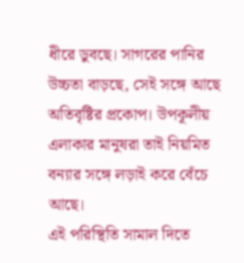ধীরে ডুবছে। সাগরের পানির উচ্চতা বাড়ছে, সেই সঙ্গে আছে অতিবৃষ্টির প্রকোপ। উপকূলীয় এলাকার মানুষরা তাই নিয়মিত বন্যার সঙ্গে লড়াই করে বেঁচে আছে।
এই পরিস্থিতি সামাল দিতে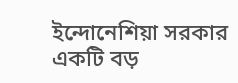ইন্দোনেশিয়া সরকার একটি বড়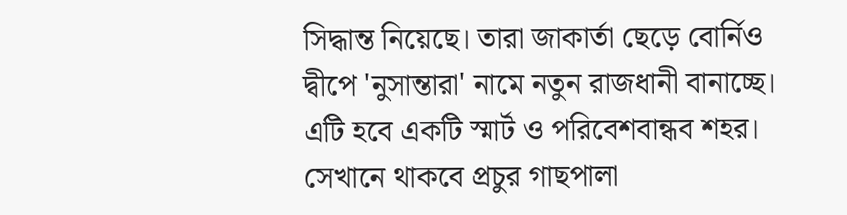সিদ্ধান্ত নিয়েছে। তারা জাকার্তা ছেড়ে বোর্নিও দ্বীপে 'নুসান্তারা' নামে নতুন রাজধানী বানাচ্ছে। এটি হবে একটি স্মার্ট ও পরিবেশবান্ধব শহর। সেখানে থাকবে প্রচুর গাছপালা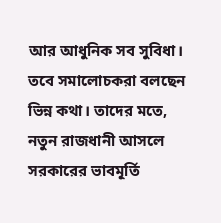আর আধুনিক সব সুবিধা। তবে সমালোচকরা বলছেন ভিন্ন কথা। তাদের মতে, নতুন রাজধানী আসলে সরকারের ভাবমূর্তি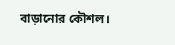বাড়ানোর কৌশল।